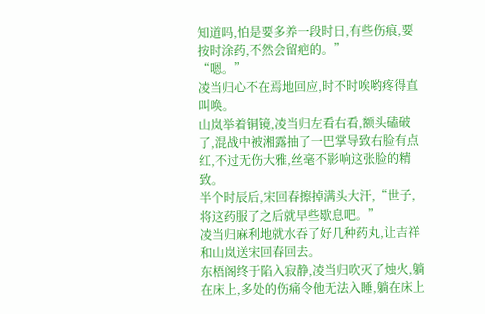知道吗,怕是要多养一段时日,有些伤痕,要按时涂药,不然会留疤的。”
“嗯。”
凌当归心不在焉地回应,时不时唉哟疼得直叫唤。
山岚举着铜镜,凌当归左看右看,额头磕破了,混战中被湘露抽了一巴掌导致右脸有点红,不过无伤大雅,丝毫不影响这张脸的精致。
半个时辰后,宋回春擦掉满头大汗,“世子,将这药服了之后就早些歇息吧。”
凌当归麻利地就水吞了好几种药丸,让吉祥和山岚送宋回春回去。
东梧阁终于陷入寂静,凌当归吹灭了烛火,躺在床上,多处的伤痛令他无法入睡,躺在床上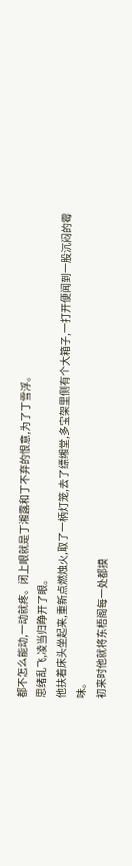都不怎么能动,一动就疼。闭上眼就是丁湘露和丁不弃的恨意,为了丁雪浮。
思绪乱飞,凌当归睁开了眼。
他扶着床头坐起来,重新点燃烛火,取了一柄灯笼,去了缥缃堂,多宝架里侧有个大箱子,一打开便闻到一股沉闷的霉味。
初来时他就将东梧阁每一处都摸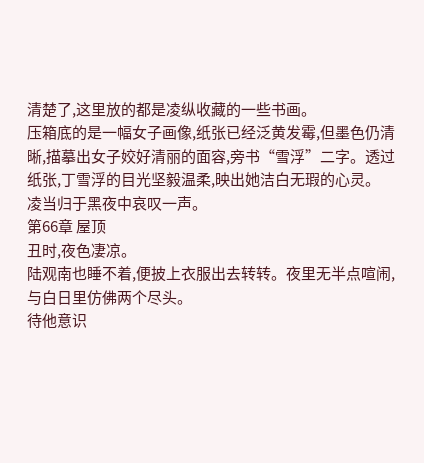清楚了,这里放的都是凌纵收藏的一些书画。
压箱底的是一幅女子画像,纸张已经泛黄发霉,但墨色仍清晰,描摹出女子姣好清丽的面容,旁书“雪浮”二字。透过纸张,丁雪浮的目光坚毅温柔,映出她洁白无瑕的心灵。
凌当归于黑夜中哀叹一声。
第66章 屋顶
丑时,夜色凄凉。
陆观南也睡不着,便披上衣服出去转转。夜里无半点喧闹,与白日里仿佛两个尽头。
待他意识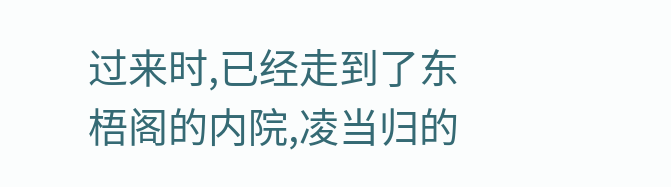过来时,已经走到了东梧阁的内院,凌当归的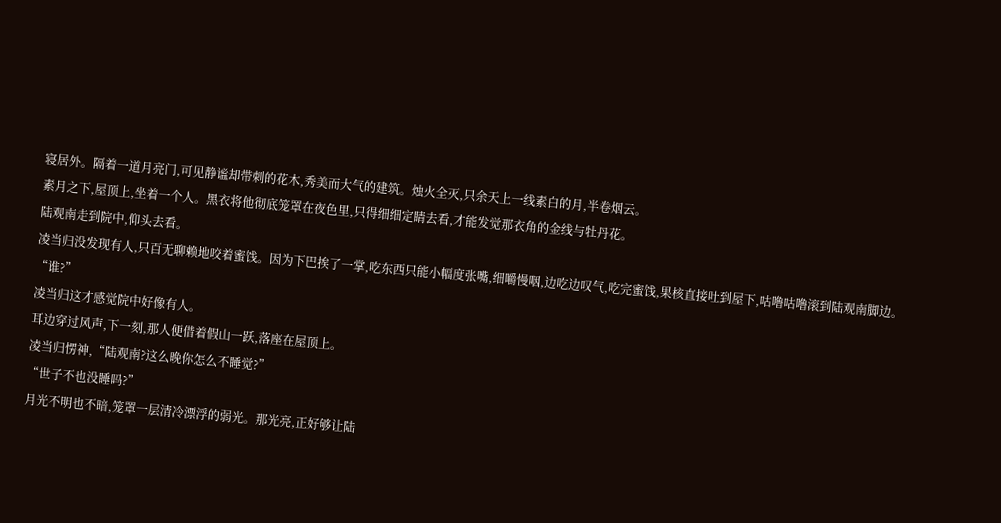寝居外。隔着一道月亮门,可见静谧却带刺的花木,秀美而大气的建筑。烛火全灭,只余天上一线素白的月,半卷烟云。
素月之下,屋顶上,坐着一个人。黑衣将他彻底笼罩在夜色里,只得细细定睛去看,才能发觉那衣角的金线与牡丹花。
陆观南走到院中,仰头去看。
凌当归没发现有人,只百无聊赖地咬着蜜饯。因为下巴挨了一掌,吃东西只能小幅度张嘴,细嚼慢咽,边吃边叹气,吃完蜜饯,果核直接吐到屋下,咕噜咕噜滚到陆观南脚边。
“谁?”
凌当归这才感觉院中好像有人。
耳边穿过风声,下一刻,那人便借着假山一跃,落座在屋顶上。
凌当归愣神,“陆观南?这么晚你怎么不睡觉?”
“世子不也没睡吗?”
月光不明也不暗,笼罩一层清冷漂浮的弱光。那光亮,正好够让陆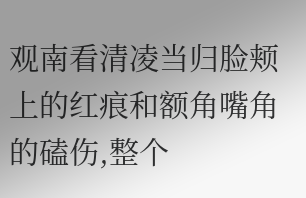观南看清凌当归脸颊上的红痕和额角嘴角的磕伤,整个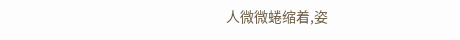人微微蜷缩着,姿